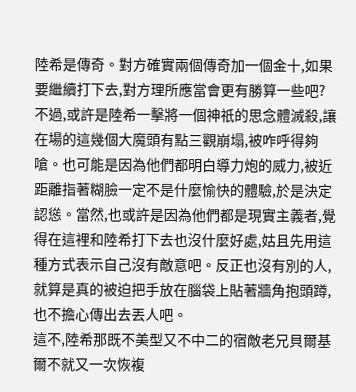陸希是傳奇。對方確實兩個傳奇加一個金十,如果要繼續打下去,對方理所應當會更有勝算一些吧?
不過,或許是陸希一擊將一個神祇的思念體滅殺,讓在場的這幾個大魔頭有點三觀崩塌,被咋呼得夠嗆。也可能是因為他們都明白導力炮的威力,被近距離指著糊臉一定不是什麼愉快的體驗,於是決定認慫。當然,也或許是因為他們都是現實主義者,覺得在這裡和陸希打下去也沒什麼好處,姑且先用這種方式表示自己沒有敵意吧。反正也沒有別的人,就算是真的被迫把手放在腦袋上貼著牆角抱頭蹲,也不擔心傳出去丟人吧。
這不,陸希那既不美型又不中二的宿敵老兄貝爾基爾不就又一次恢複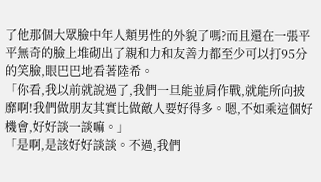了他那個大眾臉中年人類男性的外貌了嗎?而且還在一張平平無奇的臉上堆砌出了親和力和友善力都至少可以打95分的笑臉,眼巴巴地看著陸希。
「你看,我以前就說過了,我們一旦能並肩作戰,就能所向披靡啊!我們做朋友其實比做敵人要好得多。嗯,不如乘這個好機會,好好談一談嘛。」
「是啊,是該好好談談。不過,我們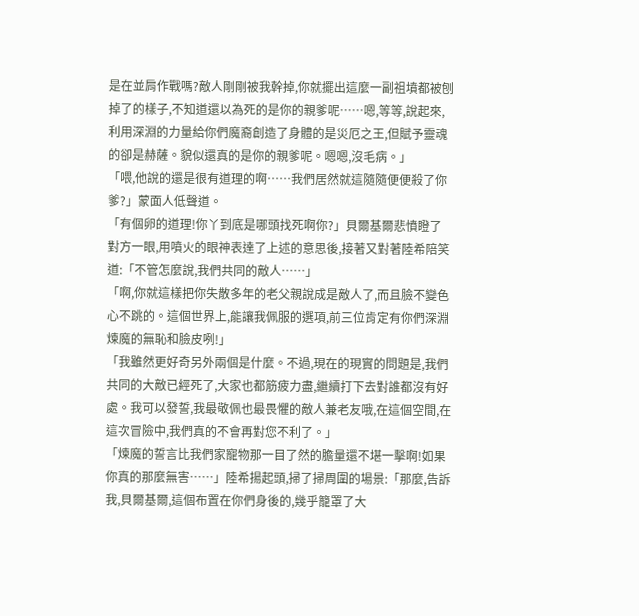是在並肩作戰嗎?敵人剛剛被我幹掉,你就擺出這麼一副祖墳都被刨掉了的樣子,不知道還以為死的是你的親爹呢……嗯,等等,說起來,利用深淵的力量給你們魔裔創造了身體的是災厄之王,但賦予靈魂的卻是赫薩。貌似還真的是你的親爹呢。嗯嗯,沒毛病。」
「喂,他說的還是很有道理的啊……我們居然就這隨隨便便殺了你爹?」蒙面人低聲道。
「有個卵的道理!你丫到底是哪頭找死啊你?」貝爾基爾悲憤瞪了對方一眼,用噴火的眼神表達了上述的意思後,接著又對著陸希陪笑道:「不管怎麼說,我們共同的敵人……」
「啊,你就這樣把你失散多年的老父親說成是敵人了,而且臉不變色心不跳的。這個世界上,能讓我佩服的選項,前三位肯定有你們深淵煉魔的無恥和臉皮咧!」
「我雖然更好奇另外兩個是什麼。不過,現在的現實的問題是,我們共同的大敵已經死了,大家也都筋疲力盡,繼續打下去對誰都沒有好處。我可以發誓,我最敬佩也最畏懼的敵人兼老友哦,在這個空間,在這次冒險中,我們真的不會再對您不利了。」
「煉魔的誓言比我們家寵物那一目了然的膽量還不堪一擊啊!如果你真的那麼無害……」陸希揚起頭,掃了掃周圍的場景:「那麼,告訴我,貝爾基爾,這個布置在你們身後的,幾乎籠罩了大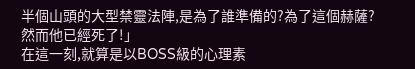半個山頭的大型禁靈法陣,是為了誰準備的?為了這個赫薩?然而他已經死了!」
在這一刻,就算是以BOSS級的心理素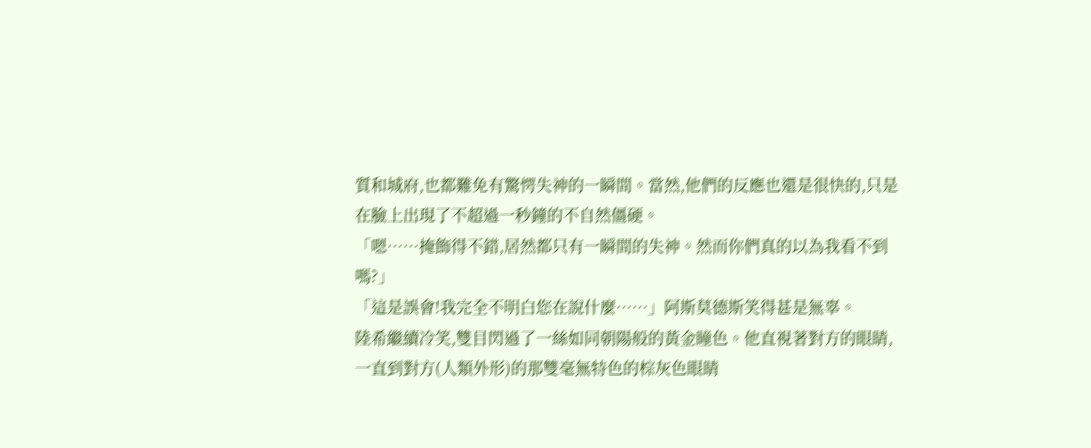質和城府,也都難免有驚愕失神的一瞬間。當然,他們的反應也還是很快的,只是在臉上出現了不超過一秒鐘的不自然僵硬。
「嗯……掩飾得不錯,居然都只有一瞬間的失神。然而你們真的以為我看不到嗎?」
「這是誤會!我完全不明白您在說什麼……」阿斯莫德斯笑得甚是無辜。
陸希繼續冷笑,雙目閃過了一絲如同朝陽般的黃金瞳色。他直視著對方的眼睛,一直到對方(人類外形)的那雙毫無特色的棕灰色眼睛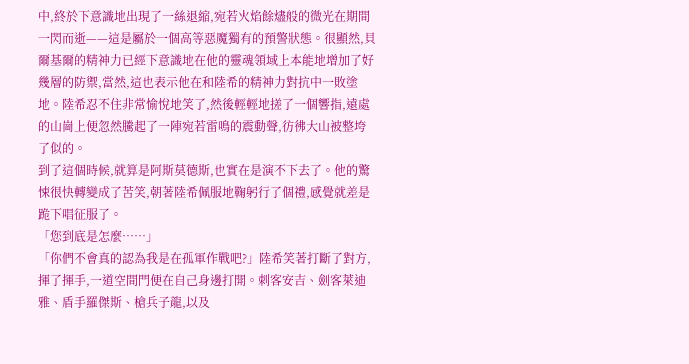中,終於下意識地出現了一絲退縮,宛若火焰餘燼般的微光在期間一閃而逝——這是屬於一個高等惡魔獨有的預警狀態。很顯然,貝爾基爾的精神力已經下意識地在他的靈魂領域上本能地增加了好幾層的防禦,當然,這也表示他在和陸希的精神力對抗中一敗塗地。陸希忍不住非常愉悅地笑了,然後輕輕地搓了一個響指,遠處的山崗上便忽然騰起了一陣宛若雷鳴的震動聲,彷彿大山被整垮了似的。
到了這個時候,就算是阿斯莫德斯,也實在是演不下去了。他的驚悚很快轉變成了苦笑,朝著陸希佩服地鞠躬行了個禮,感覺就差是跪下唱征服了。
「您到底是怎麼……」
「你們不會真的認為我是在孤軍作戰吧?」陸希笑著打斷了對方,揮了揮手,一道空間門便在自己身邊打開。刺客安吉、劍客萊迪雅、盾手羅傑斯、槍兵子龍,以及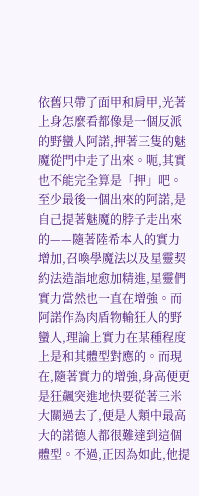依舊只帶了面甲和肩甲,光著上身怎麼看都像是一個反派的野蠻人阿諾,押著三隻的魅魔從門中走了出來。呃,其實也不能完全算是「押」吧。至少最後一個出來的阿諾,是自己提著魅魔的脖子走出來的——隨著陸希本人的實力增加,召喚學魔法以及星靈契約法造詣地愈加精進,星靈們實力當然也一直在增強。而阿諾作為肉盾物輸狂人的野蠻人,理論上實力在某種程度上是和其體型對應的。而現在,隨著實力的增強,身高便更是狂飆突進地快要從著三米大關過去了,便是人類中最高大的諾德人都很難達到這個體型。不過,正因為如此,他提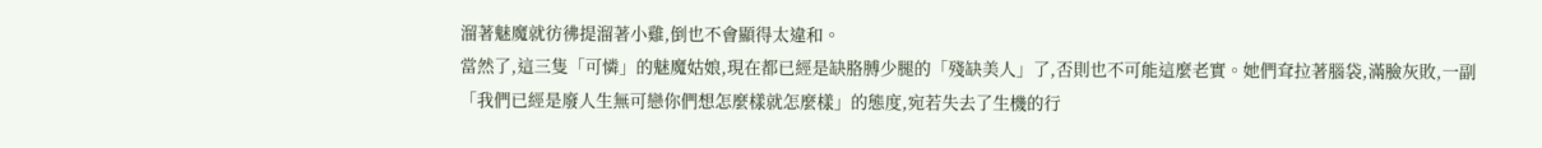溜著魅魔就彷彿提溜著小雞,倒也不會顯得太違和。
當然了,這三隻「可憐」的魅魔姑娘,現在都已經是缺胳膊少腿的「殘缺美人」了,否則也不可能這麼老實。她們耷拉著腦袋,滿臉灰敗,一副「我們已經是廢人生無可戀你們想怎麼樣就怎麼樣」的態度,宛若失去了生機的行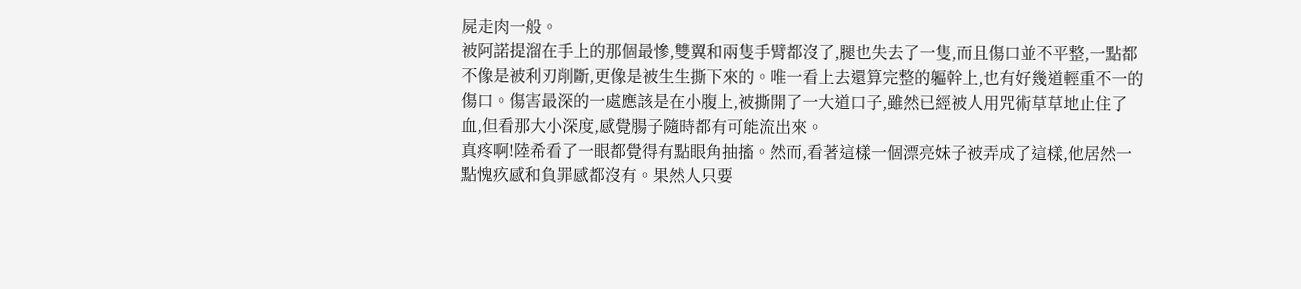屍走肉一般。
被阿諾提溜在手上的那個最慘,雙翼和兩隻手臂都沒了,腿也失去了一隻,而且傷口並不平整,一點都不像是被利刃削斷,更像是被生生撕下來的。唯一看上去還算完整的軀幹上,也有好幾道輕重不一的傷口。傷害最深的一處應該是在小腹上,被撕開了一大道口子,雖然已經被人用咒術草草地止住了血,但看那大小深度,感覺腸子隨時都有可能流出來。
真疼啊!陸希看了一眼都覺得有點眼角抽搐。然而,看著這樣一個漂亮妹子被弄成了這樣,他居然一點愧疚感和負罪感都沒有。果然人只要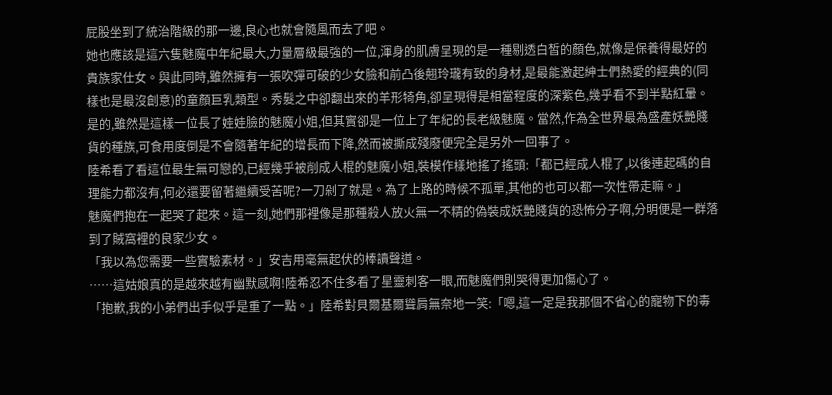屁股坐到了統治階級的那一邊,良心也就會隨風而去了吧。
她也應該是這六隻魅魔中年紀最大,力量層級最強的一位,渾身的肌膚呈現的是一種剔透白皙的顏色,就像是保養得最好的貴族家仕女。與此同時,雖然擁有一張吹彈可破的少女臉和前凸後翹玲瓏有致的身材,是最能激起紳士們熱愛的經典的(同樣也是最沒創意)的童顏巨乳類型。秀髮之中卻翻出來的羊形犄角,卻呈現得是相當程度的深紫色,幾乎看不到半點紅暈。
是的,雖然是這樣一位長了娃娃臉的魅魔小姐,但其實卻是一位上了年紀的長老級魅魔。當然,作為全世界最為盛產妖艷賤貨的種族,可食用度倒是不會隨著年紀的增長而下降,然而被撕成殘廢便完全是另外一回事了。
陸希看了看這位最生無可戀的,已經幾乎被削成人棍的魅魔小姐,裝模作樣地搖了搖頭:「都已經成人棍了,以後連起碼的自理能力都沒有,何必還要留著繼續受苦呢?一刀剁了就是。為了上路的時候不孤單,其他的也可以都一次性帶走嘛。」
魅魔們抱在一起哭了起來。這一刻,她們那裡像是那種殺人放火無一不精的偽裝成妖艷賤貨的恐怖分子啊,分明便是一群落到了賊窩裡的良家少女。
「我以為您需要一些實驗素材。」安吉用毫無起伏的棒讀聲道。
……這姑娘真的是越來越有幽默感啊!陸希忍不住多看了星靈刺客一眼,而魅魔們則哭得更加傷心了。
「抱歉,我的小弟們出手似乎是重了一點。」陸希對貝爾基爾聳肩無奈地一笑:「嗯,這一定是我那個不省心的寵物下的毒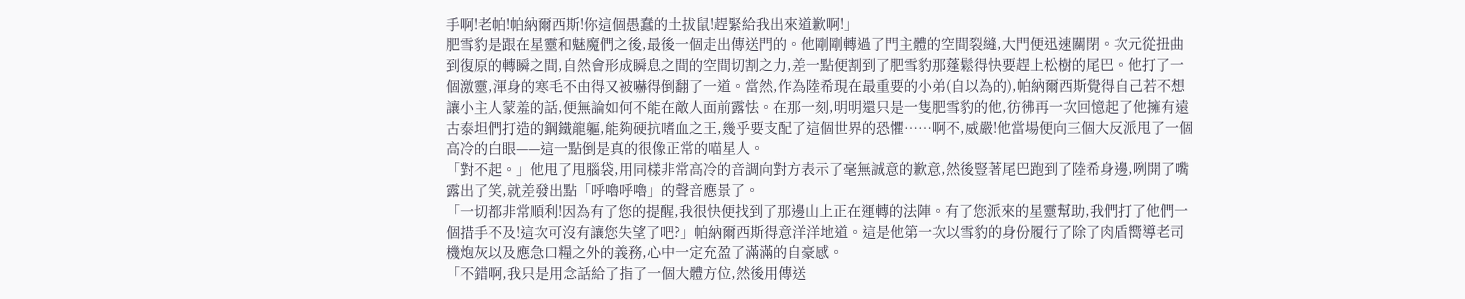手啊!老帕!帕納爾西斯!你這個愚蠢的土拔鼠!趕緊給我出來道歉啊!」
肥雪豹是跟在星靈和魅魔們之後,最後一個走出傳送門的。他剛剛轉過了門主體的空間裂縫,大門便迅速關閉。次元從扭曲到復原的轉瞬之間,自然會形成瞬息之間的空間切割之力,差一點便割到了肥雪豹那蓬鬆得快要趕上松樹的尾巴。他打了一個激靈,渾身的寒毛不由得又被嚇得倒翻了一道。當然,作為陸希現在最重要的小弟(自以為的),帕納爾西斯覺得自己若不想讓小主人蒙羞的話,便無論如何不能在敵人面前露怯。在那一刻,明明還只是一隻肥雪豹的他,彷彿再一次回憶起了他擁有遠古泰坦們打造的鋼鐵龍軀,能夠硬抗嗜血之王,幾乎要支配了這個世界的恐懼……啊不,威嚴!他當場便向三個大反派甩了一個高冷的白眼——這一點倒是真的很像正常的喵星人。
「對不起。」他甩了甩腦袋,用同樣非常高冷的音調向對方表示了毫無誠意的歉意,然後豎著尾巴跑到了陸希身邊,咧開了嘴露出了笑,就差發出點「呼嚕呼嚕」的聲音應景了。
「一切都非常順利!因為有了您的提醒,我很快便找到了那邊山上正在運轉的法陣。有了您派來的星靈幫助,我們打了他們一個措手不及!這次可沒有讓您失望了吧?」帕納爾西斯得意洋洋地道。這是他第一次以雪豹的身份履行了除了肉盾嚮導老司機炮灰以及應急口糧之外的義務,心中一定充盈了滿滿的自豪感。
「不錯啊,我只是用念話給了指了一個大體方位,然後用傳送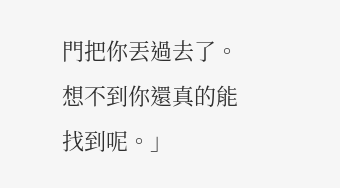門把你丟過去了。想不到你還真的能找到呢。」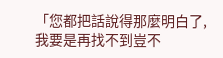「您都把話說得那麼明白了,我要是再找不到豈不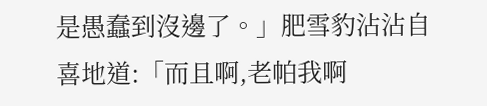是愚蠢到沒邊了。」肥雪豹沾沾自喜地道:「而且啊,老帕我啊